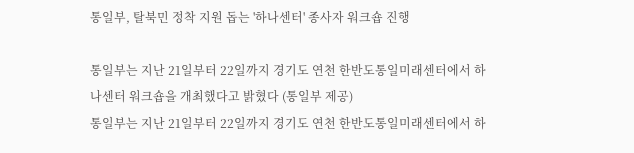통일부, 탈북민 정착 지원 돕는 '하나센터' 종사자 워크숍 진행

통일부는 지난 21일부터 22일까지 경기도 연천 한반도통일미래센터에서 하나센터 워크숍을 개최했다고 밝혔다 (통일부 제공)
통일부는 지난 21일부터 22일까지 경기도 연천 한반도통일미래센터에서 하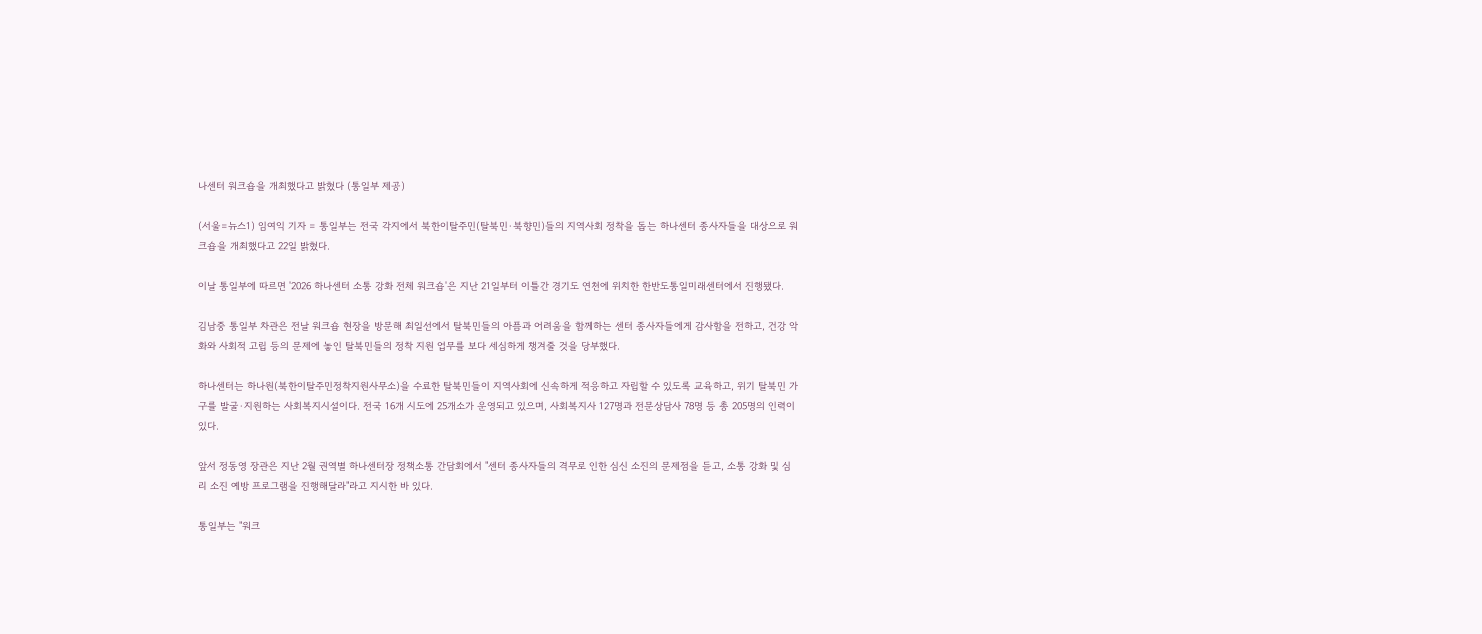나센터 워크숍을 개최했다고 밝혔다 (통일부 제공)

(서울=뉴스1) 임여익 기자 = 통일부는 전국 각지에서 북한이탈주민(탈북민·북향민)들의 지역사회 정착을 돕는 하나센터 종사자들을 대상으로 워크숍을 개최했다고 22일 밝혔다.

이날 통일부에 따르면 '2026 하나센터 소통 강화 전체 워크숍'은 지난 21일부터 이틀간 경기도 연천에 위치한 한반도통일미래센터에서 진행됐다.

김남중 통일부 차관은 전날 워크숍 현장을 방문해 최일선에서 탈북민들의 아픔과 어려움을 함께하는 센터 종사자들에게 감사함을 전하고, 건강 악화와 사회적 고립 등의 문제에 놓인 탈북민들의 정착 지원 업무를 보다 세심하게 챙겨줄 것을 당부했다.

하나센터는 하나원(북한이탈주민정착지원사무소)을 수료한 탈북민들이 지역사회에 신속하게 적응하고 자립할 수 있도록 교육하고, 위기 탈북민 가구를 발굴·지원하는 사회복지시설이다. 전국 16개 시도에 25개소가 운영되고 있으며, 사회복지사 127명과 전문상담사 78명 등 총 205명의 인력이 있다.

앞서 정동영 장관은 지난 2월 권역별 하나센터장 정책소통 간담회에서 "센터 종사자들의 격무로 인한 심신 소진의 문제점을 듣고, 소통 강화 및 심리 소진 예방 프로그램을 진행해달라"라고 지시한 바 있다.

통일부는 "워크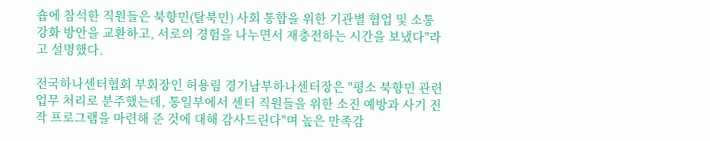숍에 참석한 직원들은 북향민(탈북민) 사회 통합을 위한 기관별 협업 및 소통 강화 방안을 교환하고, 서로의 경험을 나누면서 재충전하는 시간을 보냈다"라고 설명했다.

전국하나센터협회 부회장인 허용림 경기남부하나센터장은 "평소 북향민 관련 업무 처리로 분주했는데, 통일부에서 센터 직원들을 위한 소진 예방과 사기 진작 프로그램을 마련해 준 것에 대해 감사드린다"며 높은 만족감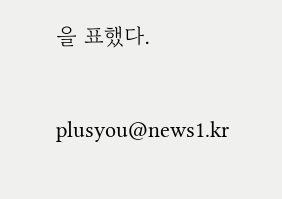을 표했다.

plusyou@news1.kr